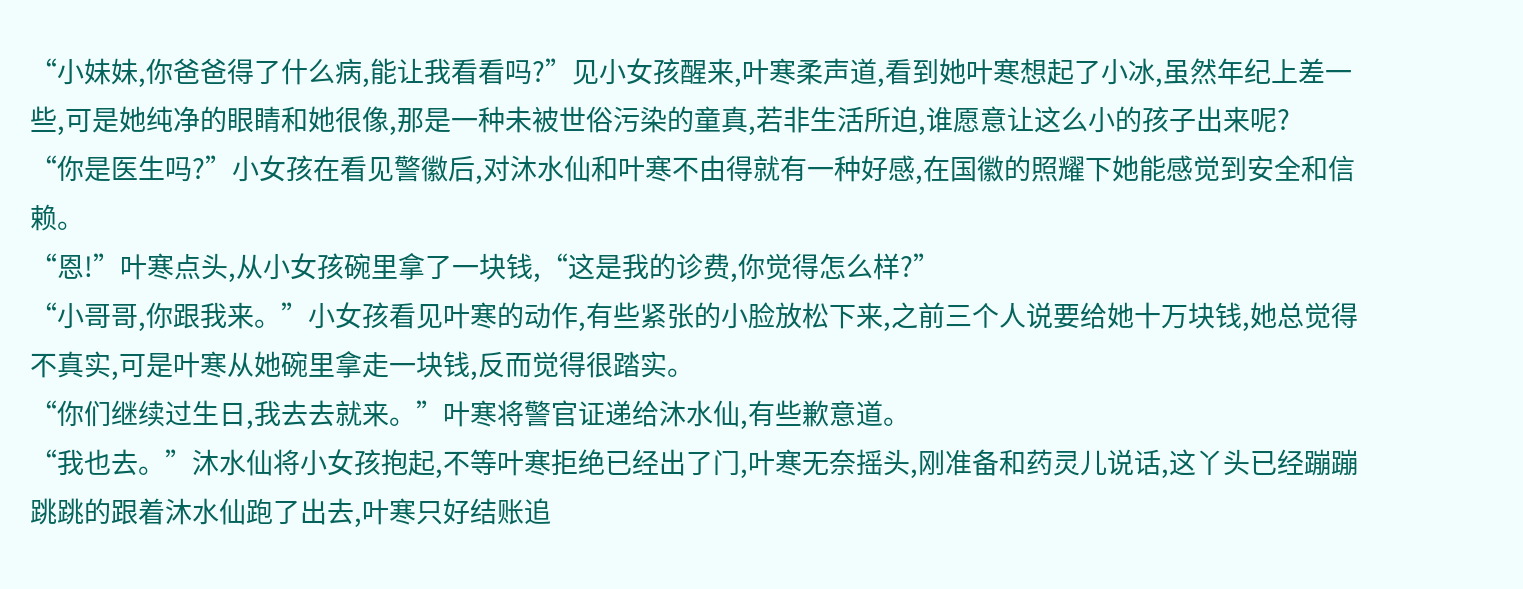“小妹妹,你爸爸得了什么病,能让我看看吗?”见小女孩醒来,叶寒柔声道,看到她叶寒想起了小冰,虽然年纪上差一些,可是她纯净的眼睛和她很像,那是一种未被世俗污染的童真,若非生活所迫,谁愿意让这么小的孩子出来呢?
“你是医生吗?”小女孩在看见警徽后,对沐水仙和叶寒不由得就有一种好感,在国徽的照耀下她能感觉到安全和信赖。
“恩!”叶寒点头,从小女孩碗里拿了一块钱,“这是我的诊费,你觉得怎么样?”
“小哥哥,你跟我来。”小女孩看见叶寒的动作,有些紧张的小脸放松下来,之前三个人说要给她十万块钱,她总觉得不真实,可是叶寒从她碗里拿走一块钱,反而觉得很踏实。
“你们继续过生日,我去去就来。”叶寒将警官证递给沐水仙,有些歉意道。
“我也去。”沐水仙将小女孩抱起,不等叶寒拒绝已经出了门,叶寒无奈摇头,刚准备和药灵儿说话,这丫头已经蹦蹦跳跳的跟着沐水仙跑了出去,叶寒只好结账追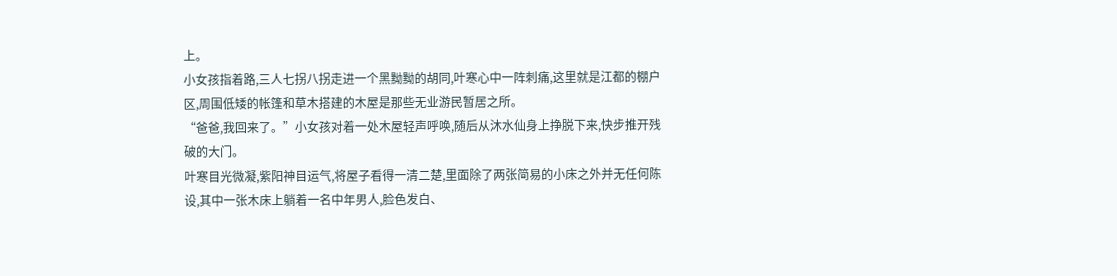上。
小女孩指着路,三人七拐八拐走进一个黑黝黝的胡同,叶寒心中一阵刺痛,这里就是江都的棚户区,周围低矮的帐篷和草木搭建的木屋是那些无业游民暂居之所。
“爸爸,我回来了。”小女孩对着一处木屋轻声呼唤,随后从沐水仙身上挣脱下来,快步推开残破的大门。
叶寒目光微凝,紫阳神目运气,将屋子看得一清二楚,里面除了两张简易的小床之外并无任何陈设,其中一张木床上躺着一名中年男人,脸色发白、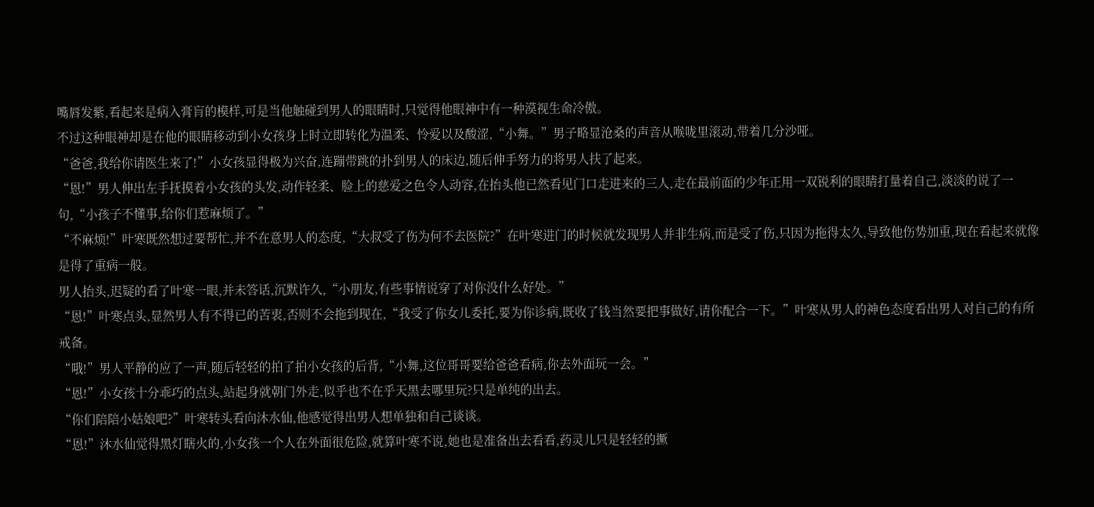嘴唇发紫,看起来是病入膏肓的模样,可是当他触碰到男人的眼睛时,只觉得他眼神中有一种漠视生命冷傲。
不过这种眼神却是在他的眼睛移动到小女孩身上时立即转化为温柔、怜爱以及酸涩,“小舞。”男子略显沧桑的声音从喉咙里滚动,带着几分沙哑。
“爸爸,我给你请医生来了!”小女孩显得极为兴奋,连蹦带跳的扑到男人的床边,随后伸手努力的将男人扶了起来。
“恩!”男人伸出左手抚摸着小女孩的头发,动作轻柔、脸上的慈爱之色令人动容,在抬头他已然看见门口走进来的三人,走在最前面的少年正用一双锐利的眼睛打量着自己,淡淡的说了一句,“小孩子不懂事,给你们惹麻烦了。”
“不麻烦!”叶寒既然想过要帮忙,并不在意男人的态度,“大叔受了伤为何不去医院?”在叶寒进门的时候就发现男人并非生病,而是受了伤,只因为拖得太久,导致他伤势加重,现在看起来就像是得了重病一般。
男人抬头,迟疑的看了叶寒一眼,并未答话,沉默许久,“小朋友,有些事情说穿了对你没什么好处。”
“恩!”叶寒点头,显然男人有不得已的苦衷,否则不会拖到现在,“我受了你女儿委托,要为你诊病,既收了钱当然要把事做好,请你配合一下。”叶寒从男人的神色态度看出男人对自己的有所戒备。
“哦!”男人平静的应了一声,随后轻轻的拍了拍小女孩的后背,“小舞,这位哥哥要给爸爸看病,你去外面玩一会。”
“恩!”小女孩十分乖巧的点头,站起身就朝门外走,似乎也不在乎天黑去哪里玩?只是单纯的出去。
“你们陪陪小姑娘吧?”叶寒转头看向沐水仙,他感觉得出男人想单独和自己谈谈。
“恩!”沐水仙觉得黑灯瞎火的,小女孩一个人在外面很危险,就算叶寒不说,她也是准备出去看看,药灵儿只是轻轻的撅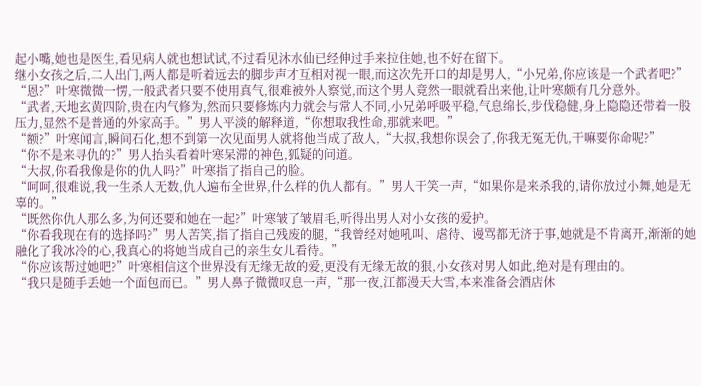起小嘴,她也是医生,看见病人就也想试试,不过看见沐水仙已经伸过手来拉住她,也不好在留下。
继小女孩之后,二人出门,两人都是听着远去的脚步声才互相对视一眼,而这次先开口的却是男人,“小兄弟,你应该是一个武者吧?”
“恩?”叶寒微微一愣,一般武者只要不使用真气,很难被外人察觉,而这个男人竟然一眼就看出来他,让叶寒颇有几分意外。
“武者,天地玄黄四阶,贵在内气修为,然而只要修炼内力就会与常人不同,小兄弟呼吸平稳,气息绵长,步伐稳健,身上隐隐还带着一股压力,显然不是普通的外家高手。”男人平淡的解释道,“你想取我性命,那就来吧。”
“额?”叶寒闻言,瞬间石化,想不到第一次见面男人就将他当成了敌人,“大叔,我想你误会了,你我无冤无仇,干嘛要你命呢?”
“你不是来寻仇的?”男人抬头看着叶寒呆滞的神色,狐疑的问道。
“大叔,你看我像是你的仇人吗?”叶寒指了指自己的脸。
“呵呵,很难说,我一生杀人无数,仇人遍布全世界,什么样的仇人都有。”男人干笑一声,“如果你是来杀我的,请你放过小舞,她是无辜的。”
“既然你仇人那么多,为何还要和她在一起?”叶寒皱了皱眉毛,听得出男人对小女孩的爱护。
“你看我现在有的选择吗?”男人苦笑,指了指自己残废的腿,“我曾经对她吼叫、虐待、谩骂都无济于事,她就是不肯离开,渐渐的她融化了我冰冷的心,我真心的将她当成自己的亲生女儿看待。”
“你应该帮过她吧?”叶寒相信这个世界没有无缘无故的爱,更没有无缘无故的狠,小女孩对男人如此,绝对是有理由的。
“我只是随手丢她一个面包而已。”男人鼻子微微叹息一声,“那一夜,江都漫天大雪,本来准备会酒店休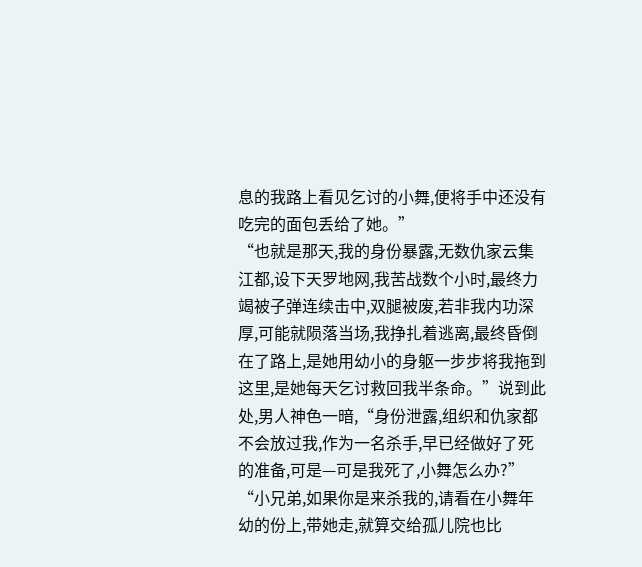息的我路上看见乞讨的小舞,便将手中还没有吃完的面包丢给了她。”
“也就是那天,我的身份暴露,无数仇家云集江都,设下天罗地网,我苦战数个小时,最终力竭被子弹连续击中,双腿被废,若非我内功深厚,可能就陨落当场,我挣扎着逃离,最终昏倒在了路上,是她用幼小的身躯一步步将我拖到这里,是她每天乞讨救回我半条命。”说到此处,男人神色一暗,“身份泄露,组织和仇家都不会放过我,作为一名杀手,早已经做好了死的准备,可是—可是我死了,小舞怎么办?”
“小兄弟,如果你是来杀我的,请看在小舞年幼的份上,带她走,就算交给孤儿院也比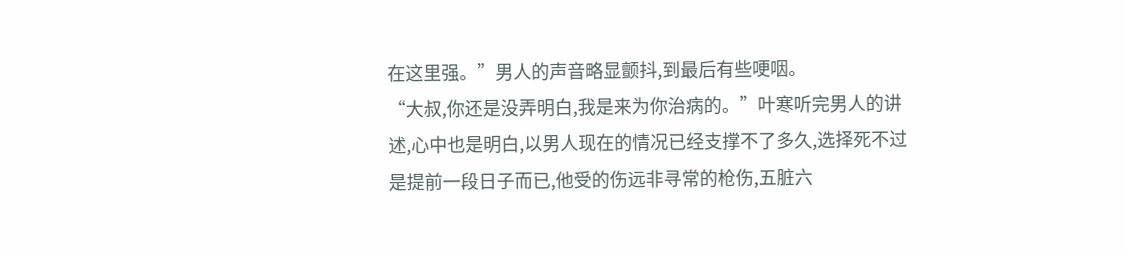在这里强。”男人的声音略显颤抖,到最后有些哽咽。
“大叔,你还是没弄明白,我是来为你治病的。”叶寒听完男人的讲述,心中也是明白,以男人现在的情况已经支撑不了多久,选择死不过是提前一段日子而已,他受的伤远非寻常的枪伤,五脏六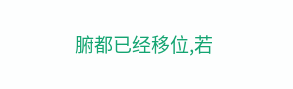腑都已经移位,若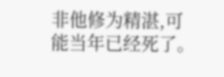非他修为精湛,可能当年已经死了。